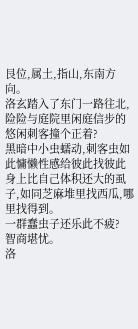艮位,属土,指山,东南方向。
洛玄踏入了东门一路往北,险险与庭院里闲庭信步的悠闲刺客撞个正着?
黑暗中小虫蠕动,刺客虫如此慵懒性感给彼此找彼此身上比自己体积还大的虱子,如同芝麻堆里找西瓜,哪里找得到。
一群蠢虫子还乐此不疲?
智商堪忧。
洛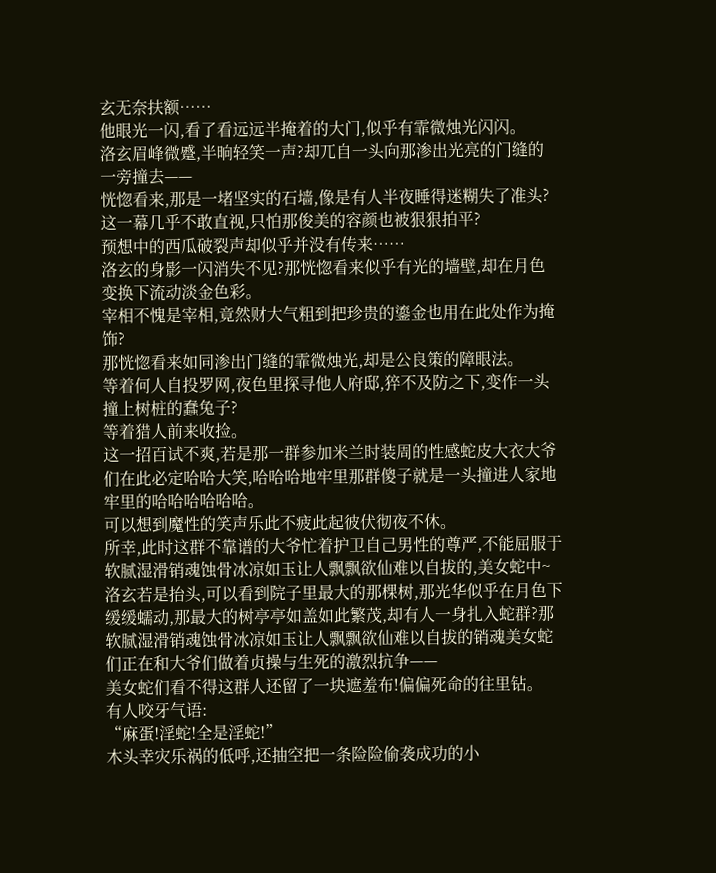玄无奈扶额……
他眼光一闪,看了看远远半掩着的大门,似乎有霏微烛光闪闪。
洛玄眉峰微蹙,半晌轻笑一声?却兀自一头向那渗出光亮的门缝的一旁撞去——
恍惚看来,那是一堵坚实的石墙,像是有人半夜睡得迷糊失了准头?
这一幕几乎不敢直视,只怕那俊美的容颜也被狠狠拍平?
预想中的西瓜破裂声却似乎并没有传来……
洛玄的身影一闪消失不见?那恍惚看来似乎有光的墙壁,却在月色变换下流动淡金色彩。
宰相不愧是宰相,竟然财大气粗到把珍贵的鎏金也用在此处作为掩饰?
那恍惚看来如同渗出门缝的霏微烛光,却是公良策的障眼法。
等着何人自投罗网,夜色里探寻他人府邸,猝不及防之下,变作一头撞上树桩的蠢兔子?
等着猎人前来收捡。
这一招百试不爽,若是那一群参加米兰时装周的性感蛇皮大衣大爷们在此必定哈哈大笑,哈哈哈地牢里那群傻子就是一头撞进人家地牢里的哈哈哈哈哈哈。
可以想到魔性的笑声乐此不疲此起彼伏彻夜不休。
所幸,此时这群不靠谱的大爷忙着护卫自己男性的尊严,不能屈服于软腻湿滑销魂蚀骨冰凉如玉让人飘飘欲仙难以自拔的,美女蛇中~
洛玄若是抬头,可以看到院子里最大的那棵树,那光华似乎在月色下缓缓蠕动,那最大的树亭亭如盖如此繁茂,却有人一身扎入蛇群?那软腻湿滑销魂蚀骨冰凉如玉让人飘飘欲仙难以自拔的销魂美女蛇们正在和大爷们做着贞操与生死的激烈抗争——
美女蛇们看不得这群人还留了一块遮羞布!偏偏死命的往里钻。
有人咬牙气语:
“麻蛋!淫蛇!全是淫蛇!”
木头幸灾乐祸的低呼,还抽空把一条险险偷袭成功的小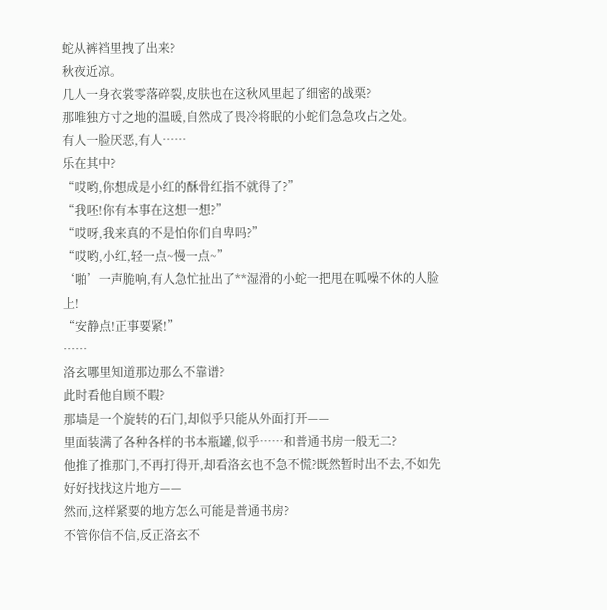蛇从裤裆里拽了出来?
秋夜近凉。
几人一身衣裳零落碎裂,皮肤也在这秋风里起了细密的战栗?
那唯独方寸之地的温暖,自然成了畏冷将眠的小蛇们急急攻占之处。
有人一脸厌恶,有人……
乐在其中?
“哎哟,你想成是小红的酥骨红指不就得了?”
“我呸!你有本事在这想一想?”
“哎呀,我来真的不是怕你们自卑吗?”
“哎哟,小红,轻一点~慢一点~”
‘啪’一声脆响,有人急忙扯出了**湿滑的小蛇一把甩在呱噪不休的人脸上!
“安静点!正事要紧!”
……
洛玄哪里知道那边那么不靠谱?
此时看他自顾不暇?
那墙是一个旋转的石门,却似乎只能从外面打开——
里面装满了各种各样的书本瓶罐,似乎……和普通书房一般无二?
他推了推那门,不再打得开,却看洛玄也不急不慌?既然暂时出不去,不如先好好找找这片地方——
然而,这样紧要的地方怎么可能是普通书房?
不管你信不信,反正洛玄不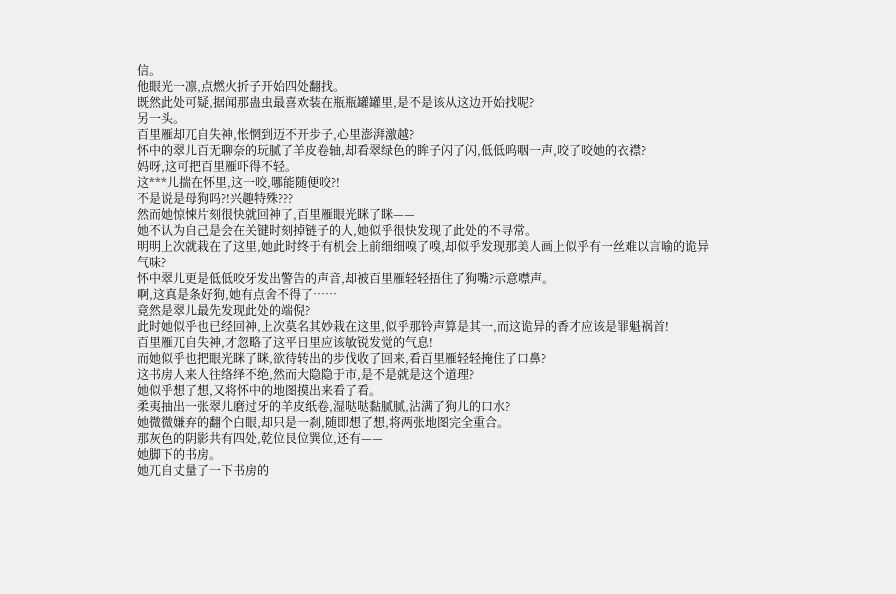信。
他眼光一凛,点燃火折子开始四处翻找。
既然此处可疑,据闻那蛊虫最喜欢装在瓶瓶罐罐里,是不是该从这边开始找呢?
另一头。
百里雁却兀自失神,怅惘到迈不开步子,心里澎湃激越?
怀中的翠儿百无聊奈的玩腻了羊皮卷轴,却看翠绿色的眸子闪了闪,低低呜咽一声,咬了咬她的衣襟?
妈呀,这可把百里雁吓得不轻。
这***儿揣在怀里,这一咬,哪能随便咬?!
不是说是母狗吗?!兴趣特殊???
然而她惊悚片刻很快就回神了,百里雁眼光眯了眯——
她不认为自己是会在关键时刻掉链子的人,她似乎很快发现了此处的不寻常。
明明上次就栽在了这里,她此时终于有机会上前细细嗅了嗅,却似乎发现那美人画上似乎有一丝难以言喻的诡异气味?
怀中翠儿更是低低咬牙发出警告的声音,却被百里雁轻轻捂住了狗嘴?示意噤声。
啊,这真是条好狗,她有点舍不得了……
竟然是翠儿最先发现此处的端倪?
此时她似乎也已经回神,上次莫名其妙栽在这里,似乎那铃声算是其一,而这诡异的香才应该是罪魁祸首!
百里雁兀自失神,才忽略了这平日里应该敏锐发觉的气息!
而她似乎也把眼光眯了眯,欲待转出的步伐收了回来,看百里雁轻轻掩住了口鼻?
这书房人来人往络绎不绝,然而大隐隐于市,是不是就是这个道理?
她似乎想了想,又将怀中的地图摸出来看了看。
柔夷抽出一张翠儿磨过牙的羊皮纸卷,湿哒哒黏腻腻,沾满了狗儿的口水?
她微微嫌弃的翻个白眼,却只是一刹,随即想了想,将两张地图完全重合。
那灰色的阴影共有四处,乾位艮位巽位,还有——
她脚下的书房。
她兀自丈量了一下书房的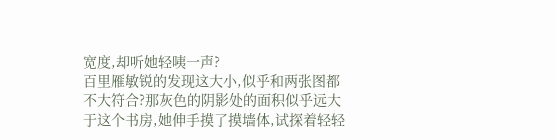宽度,却听她轻咦一声?
百里雁敏锐的发现这大小,似乎和两张图都不大符合?那灰色的阴影处的面积似乎远大于这个书房,她伸手摸了摸墙体,试探着轻轻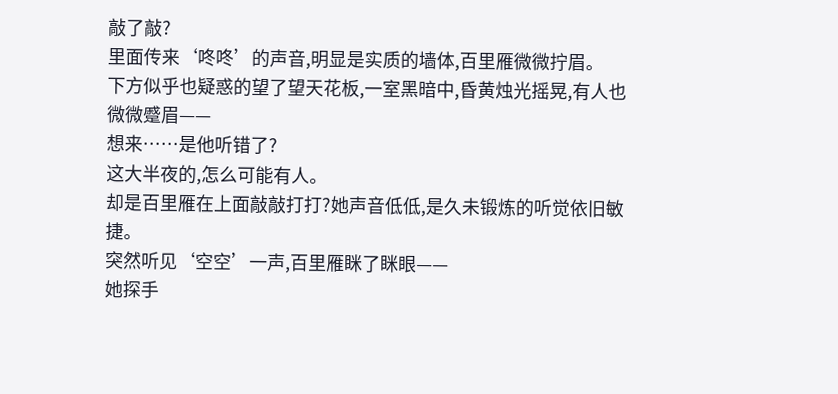敲了敲?
里面传来‘咚咚’的声音,明显是实质的墙体,百里雁微微拧眉。
下方似乎也疑惑的望了望天花板,一室黑暗中,昏黄烛光摇晃,有人也微微蹙眉——
想来……是他听错了?
这大半夜的,怎么可能有人。
却是百里雁在上面敲敲打打?她声音低低,是久未锻炼的听觉依旧敏捷。
突然听见‘空空’一声,百里雁眯了眯眼——
她探手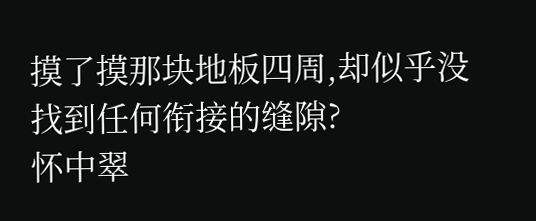摸了摸那块地板四周,却似乎没找到任何衔接的缝隙?
怀中翠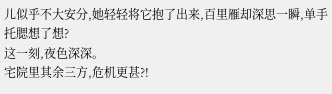儿似乎不大安分,她轻轻将它抱了出来,百里雁却深思一瞬,单手托腮想了想?
这一刻,夜色深深。
宅院里其余三方,危机更甚?!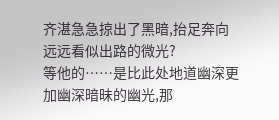齐湛急急掠出了黑暗,抬足奔向远远看似出路的微光?
等他的……是比此处地道幽深更加幽深暗昧的幽光,那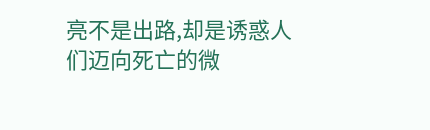亮不是出路,却是诱惑人们迈向死亡的微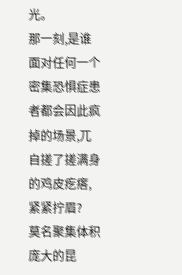光。
那一刻,是谁面对任何一个密集恐惧症患者都会因此疯掉的场景,兀自搓了搓满身的鸡皮疙瘩,紧紧拧眉?
莫名聚集体积庞大的昆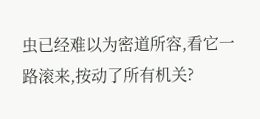虫已经难以为密道所容,看它一路滚来,按动了所有机关?